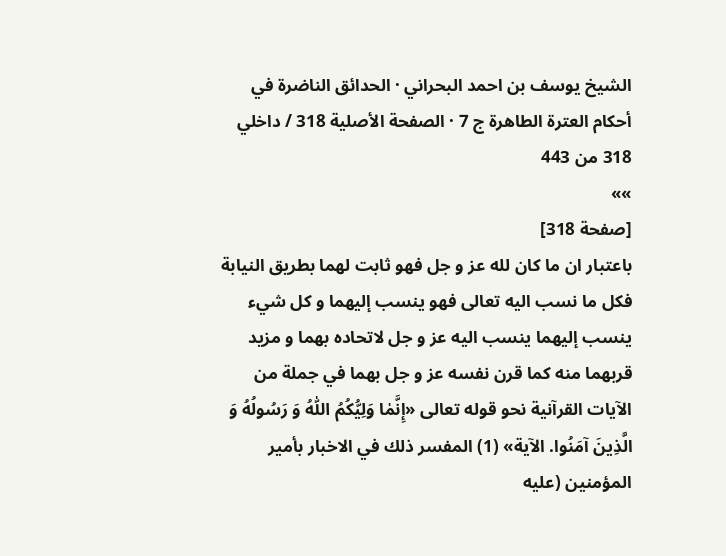الشيخ يوسف بن احمد البحراني · الحدائق الناضرة في أحكام العترة الطاهرة ج 7 · الصفحة الأصلية 318 / داخلي 318 من 443
»»
[صفحة 318]
باعتبار ان ما كان لله عز و جل فهو ثابت لهما بطريق النيابة فكل ما نسب اليه تعالى فهو ينسب إليهما و كل شيء ينسب إليهما ينسب اليه عز و جل لاتحاده بهما و مزيد قربهما منه كما قرن نفسه عز و جل بهما في جملة من الآيات القرآنية نحو قوله تعالى «إِنَّمٰا وَلِيُّكُمُ اللّٰهُ وَ رَسُولُهُ وَ الَّذِينَ آمَنُوا. الآية» (1) المفسر ذلك في الاخبار بأمير المؤمنين (عليه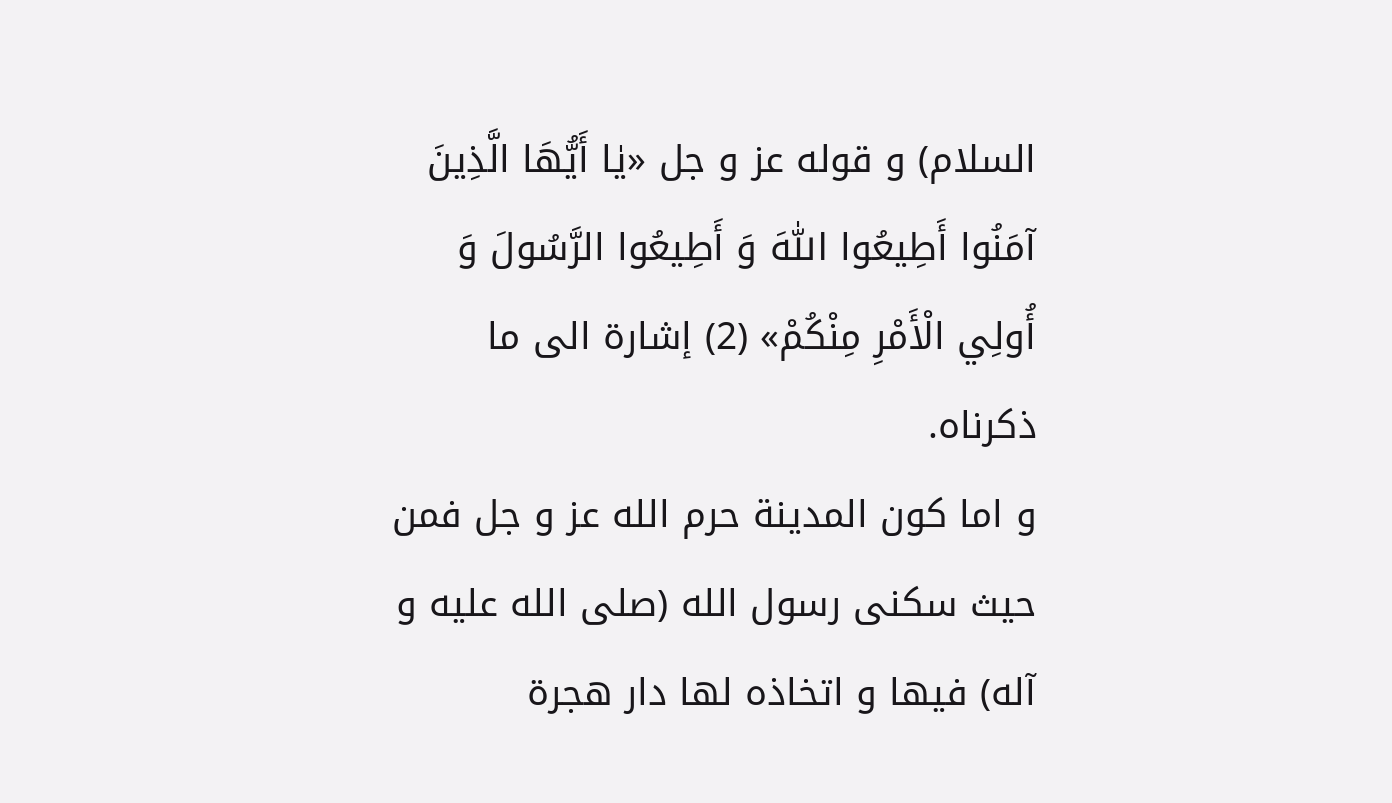السلام) و قوله عز و جل «يٰا أَيُّهَا الَّذِينَ آمَنُوا أَطِيعُوا اللّٰهَ وَ أَطِيعُوا الرَّسُولَ وَ أُولِي الْأَمْرِ مِنْكُمْ» (2) إشارة الى ما ذكرناه.
و اما كون المدينة حرم الله عز و جل فمن حيث سكنى رسول الله (صلى الله عليه و آله) فيها و اتخاذه لها دار هجرة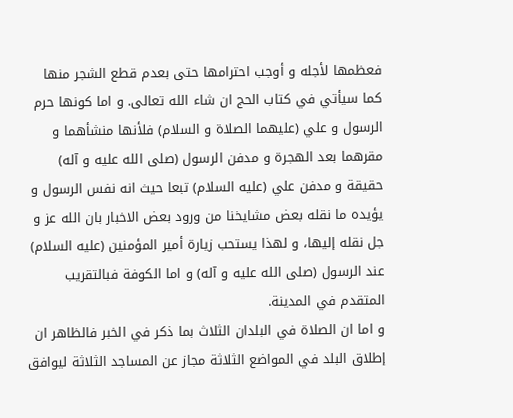فعظمها لأجله و أوجب احترامها حتى بعدم قطع الشجر منها كما سيأتي في كتاب الحج ان شاء الله تعالى. و اما كونها حرم الرسول و علي (عليهما الصلاة و السلام) فلأنها منشأهما و مقرهما بعد الهجرة و مدفن الرسول (صلى الله عليه و آله) حقيقة و مدفن علي (عليه السلام) تبعا حيث انه نفس الرسول و يؤيده ما نقله بعض مشايخنا من ورود بعض الاخبار بان الله عز و جل نقله إليها، و لهذا يستحب زيارة أمير المؤمنين (عليه السلام) عند الرسول (صلى الله عليه و آله) و اما الكوفة فبالتقريب المتقدم في المدينة.
و اما ان الصلاة في البلدان الثلاث بما ذكر في الخبر فالظاهر ان إطلاق البلد في المواضع الثلاثة مجاز عن المساجد الثلاثة ليوافق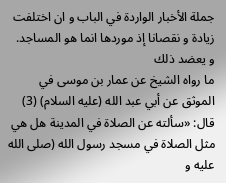جملة الأخبار الواردة في الباب و ان اختلفت زيادة و نقصانا إذ موردها انما هو المساجد.
و يعضد ذلك
ما رواه الشيخ عن عمار بن موسى في الموثق عن أبي عبد الله (عليه السلام) (3) قال: «سألته عن الصلاة في المدينة هل هي مثل الصلاة في مسجد رسول الله (صلى الله عليه و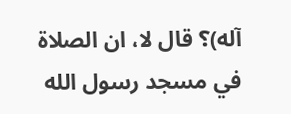آله)؟ قال لا، ان الصلاة في مسجد رسول الله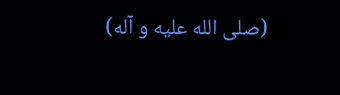(صلى الله عليه و آله)